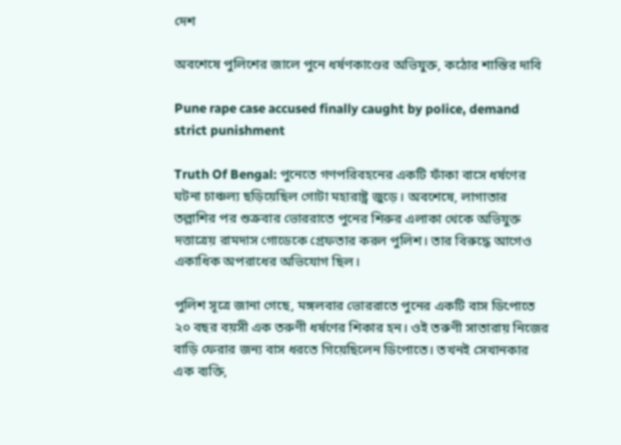দেশ

অবশেষে পুলিশের জালে পুনে ধর্ষণকাণ্ডের অভিযুক্ত, কঠোর শাস্তির দাবি

Pune rape case accused finally caught by police, demand strict punishment

Truth Of Bengal: পুনেতে গণপরিবহনের একটি ফাঁকা বাসে ধর্ষণের ঘটনা চাঞ্চল্য ছড়িয়েছিল গোটা মহারাষ্ট্র জুড়ে। অবশেষে, লাগাতার তল্লাশির পর শুক্রবার ভোররাতে পুনের শিরুর এলাকা থেকে অভিযুক্ত দত্তাত্রেয় রামদাস গোডেকে গ্রেফতার করল পুলিশ। তার বিরুদ্ধে আগেও একাধিক অপরাধের অভিযোগ ছিল।

পুলিশ সূত্রে জানা গেছে, মঙ্গলবার ভোররাতে পুনের একটি বাস ডিপোতে ২০ বছর বয়সী এক তরুণী ধর্ষণের শিকার হন। ওই তরুণী সাতারায় নিজের বাড়ি ফেরার জন্য বাস ধরতে গিয়েছিলেন ডিপোতে। তখনই সেখানকার এক ব্যক্তি,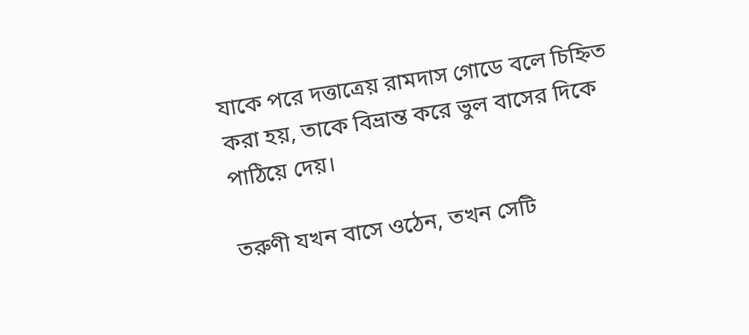যাকে পরে দত্তাত্রেয় রামদাস গোডে বলে চিহ্নিত করা হয়, তাকে বিভ্রান্ত করে ভুল বাসের দিকে পাঠিয়ে দেয়।

তরুণী যখন বাসে ওঠেন, তখন সেটি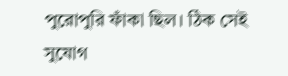পুরোপুরি ফাঁকা ছিল। ঠিক সেই সুযোগ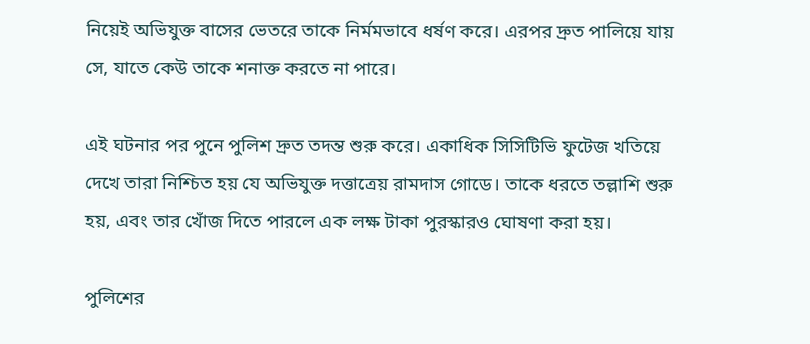নিয়েই অভিযুক্ত বাসের ভেতরে তাকে নির্মমভাবে ধর্ষণ করে। এরপর দ্রুত পালিয়ে যায় সে, যাতে কেউ তাকে শনাক্ত করতে না পারে।

এই ঘটনার পর পুনে পুলিশ দ্রুত তদন্ত শুরু করে। একাধিক সিসিটিভি ফুটেজ খতিয়ে দেখে তারা নিশ্চিত হয় যে অভিযুক্ত দত্তাত্রেয় রামদাস গোডে। তাকে ধরতে তল্লাশি শুরু হয়, এবং তার খোঁজ দিতে পারলে এক লক্ষ টাকা পুরস্কারও ঘোষণা করা হয়।

পুলিশের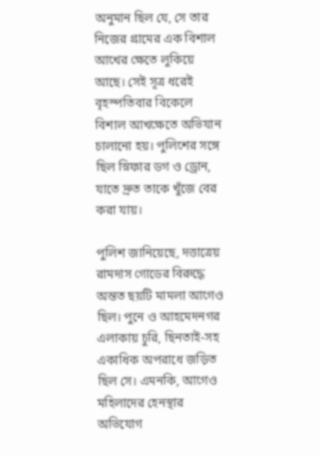অনুমান ছিল যে, সে তার নিজের গ্রামের এক বিশাল আখের ক্ষেতে লুকিয়ে আছে। সেই সূত্র ধরেই বৃহস্পতিবার বিকেলে বিশাল আখক্ষেতে অভিযান চালানো হয়। পুলিশের সঙ্গে ছিল স্নিফার ডগ ও ড্রোন, যাতে দ্রুত তাকে খুঁজে বের করা যায়।

পুলিশ জানিয়েছে, দত্তাত্রেয় রামদাস গোডের বিরুদ্ধে অন্তত ছয়টি মামলা আগেও ছিল। পুনে ও আহমেদনগর এলাকায় চুরি, ছিনতাই-সহ একাধিক অপরাধে জড়িত ছিল সে। এমনকি, আগেও মহিলাদের হেনস্থার অভিযোগ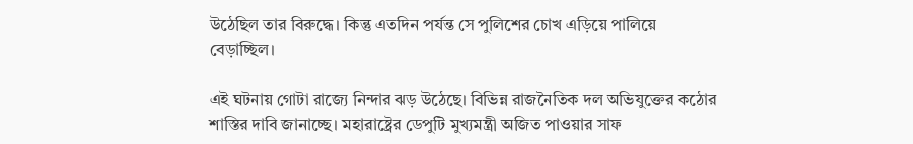উঠেছিল তার বিরুদ্ধে। কিন্তু এতদিন পর্যন্ত সে পুলিশের চোখ এড়িয়ে পালিয়ে বেড়াচ্ছিল।

এই ঘটনায় গোটা রাজ্যে নিন্দার ঝড় উঠেছে। বিভিন্ন রাজনৈতিক দল অভিযুক্তের কঠোর শাস্তির দাবি জানাচ্ছে। মহারাষ্ট্রের ডেপুটি মুখ্যমন্ত্রী অজিত পাওয়ার সাফ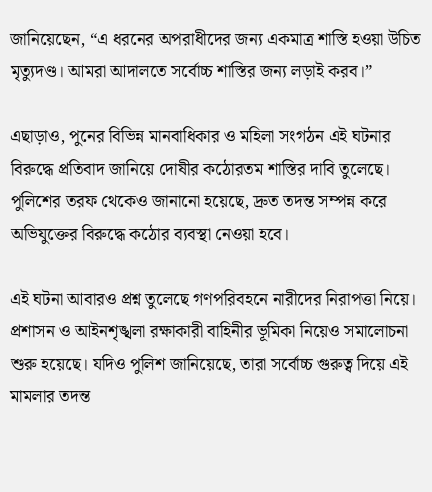জানিয়েছেন, “এ ধরনের অপরাধীদের জন্য একমাত্র শাস্তি হওয়া উচিত মৃত্যুদণ্ড। আমরা আদালতে সর্বোচ্চ শাস্তির জন্য লড়াই করব।”

এছাড়াও, পুনের বিভিন্ন মানবাধিকার ও মহিলা সংগঠন এই ঘটনার বিরুদ্ধে প্রতিবাদ জানিয়ে দোষীর কঠোরতম শাস্তির দাবি তুলেছে। পুলিশের তরফ থেকেও জানানো হয়েছে, দ্রুত তদন্ত সম্পন্ন করে অভিযুক্তের বিরুদ্ধে কঠোর ব্যবস্থা নেওয়া হবে।

এই ঘটনা আবারও প্রশ্ন তুলেছে গণপরিবহনে নারীদের নিরাপত্তা নিয়ে। প্রশাসন ও আইনশৃঙ্খলা রক্ষাকারী বাহিনীর ভূমিকা নিয়েও সমালোচনা শুরু হয়েছে। যদিও পুলিশ জানিয়েছে, তারা সর্বোচ্চ গুরুত্ব দিয়ে এই মামলার তদন্ত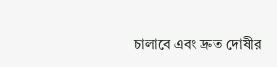চালাবে এবং দ্রুত দোষীর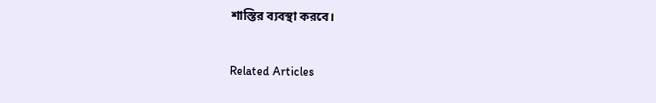শাস্তির ব্যবস্থা করবে।

Related Articles